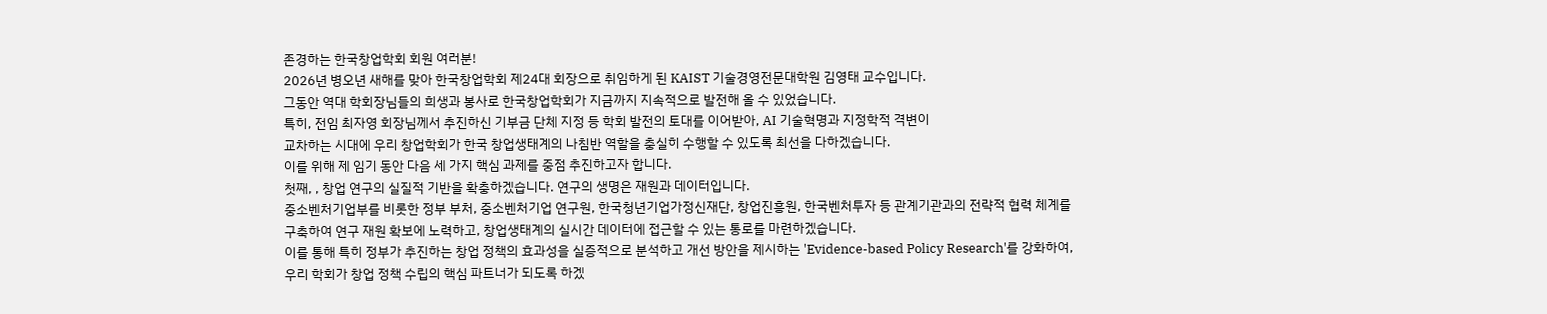존경하는 한국창업학회 회원 여러분!
2026년 병오년 새해를 맞아 한국창업학회 제24대 회장으로 취임하게 된 KAIST 기술경영전문대학원 김영태 교수입니다.
그동안 역대 학회장님들의 희생과 봉사로 한국창업학회가 지금까지 지속적으로 발전해 올 수 있었습니다.
특히, 전임 최자영 회장님께서 추진하신 기부금 단체 지정 등 학회 발전의 토대를 이어받아, AI 기술혁명과 지정학적 격변이
교차하는 시대에 우리 창업학회가 한국 창업생태계의 나침반 역할을 충실히 수행할 수 있도록 최선을 다하겠습니다.
이를 위해 제 임기 동안 다음 세 가지 핵심 과제를 중점 추진하고자 합니다.
첫째, , 창업 연구의 실질적 기반을 확충하겠습니다. 연구의 생명은 재원과 데이터입니다.
중소벤처기업부를 비롯한 정부 부처, 중소벤처기업 연구원, 한국청년기업가정신재단, 창업진흥원, 한국벤처투자 등 관계기관과의 전략적 협력 체계를
구축하여 연구 재원 확보에 노력하고, 창업생태계의 실시간 데이터에 접근할 수 있는 통로를 마련하겠습니다.
이를 통해 특히 정부가 추진하는 창업 정책의 효과성을 실증적으로 분석하고 개선 방안을 제시하는 'Evidence-based Policy Research'를 강화하여,
우리 학회가 창업 정책 수립의 핵심 파트너가 되도록 하겠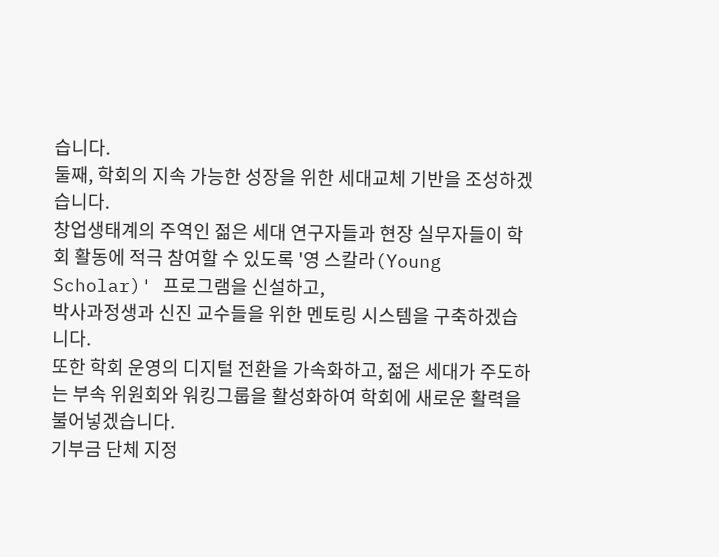습니다.
둘째, 학회의 지속 가능한 성장을 위한 세대교체 기반을 조성하겠습니다.
창업생태계의 주역인 젊은 세대 연구자들과 현장 실무자들이 학회 활동에 적극 참여할 수 있도록 '영 스칼라(Young Scholar)' 프로그램을 신설하고,
박사과정생과 신진 교수들을 위한 멘토링 시스템을 구축하겠습니다.
또한 학회 운영의 디지털 전환을 가속화하고, 젊은 세대가 주도하는 부속 위원회와 워킹그룹을 활성화하여 학회에 새로운 활력을 불어넣겠습니다.
기부금 단체 지정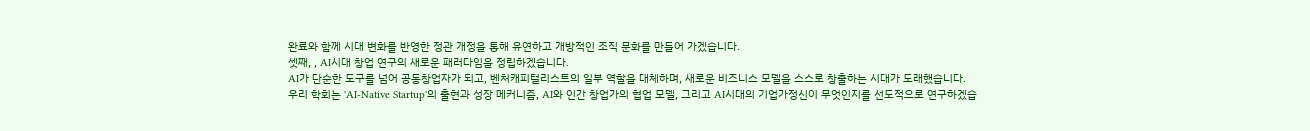완료와 함께 시대 변화를 반영한 정관 개정을 통해 유연하고 개방적인 조직 문화를 만들어 가겠습니다.
셋째, , AI시대 창업 연구의 새로운 패러다임을 정립하겠습니다.
AI가 단순한 도구를 넘어 공동창업자가 되고, 벤처캐피털리스트의 일부 역할을 대체하며, 새로운 비즈니스 모델을 스스로 창출하는 시대가 도래했습니다.
우리 학회는 'AI-Native Startup'의 출현과 성장 메커니즘, AI와 인간 창업가의 협업 모델, 그리고 AI시대의 기업가정신이 무엇인지를 선도적으로 연구하겠습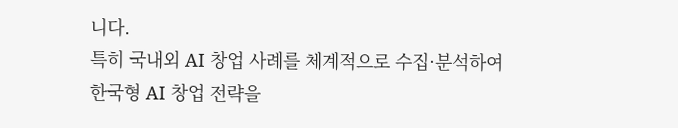니다.
특히 국내외 AI 창업 사례를 체계적으로 수집·분석하여 한국형 AI 창업 전략을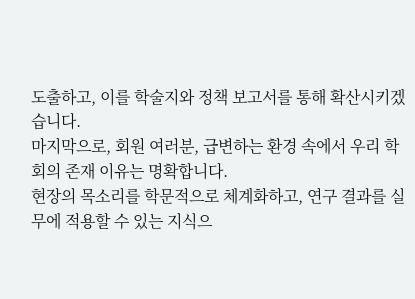도출하고, 이를 학술지와 정책 보고서를 통해 확산시키겠습니다.
마지막으로, 회원 여러분, 급변하는 환경 속에서 우리 학회의 존재 이유는 명확합니다.
현장의 목소리를 학문적으로 체계화하고, 연구 결과를 실무에 적용할 수 있는 지식으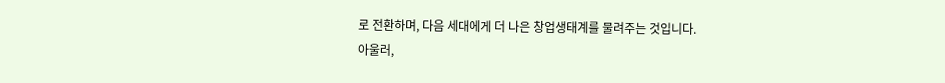로 전환하며, 다음 세대에게 더 나은 창업생태계를 물려주는 것입니다.
아울러,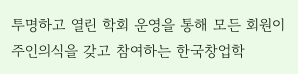투명하고 열린 학회 운영을 통해 모든 회원이 주인의식을 갖고 참여하는 한국창업학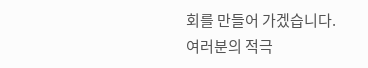회를 만들어 가겠습니다.
여러분의 적극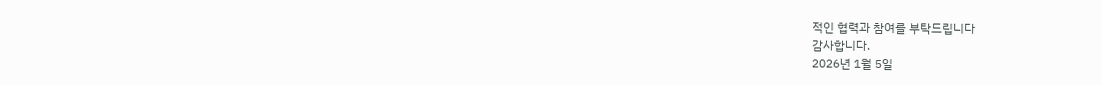적인 협력과 참여를 부탁드립니다
감사합니다.
2026년 1월 5일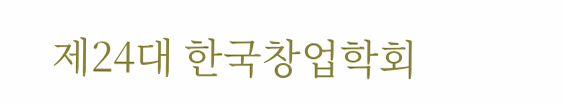제24대 한국창업학회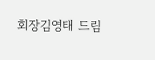회장김영태 드림